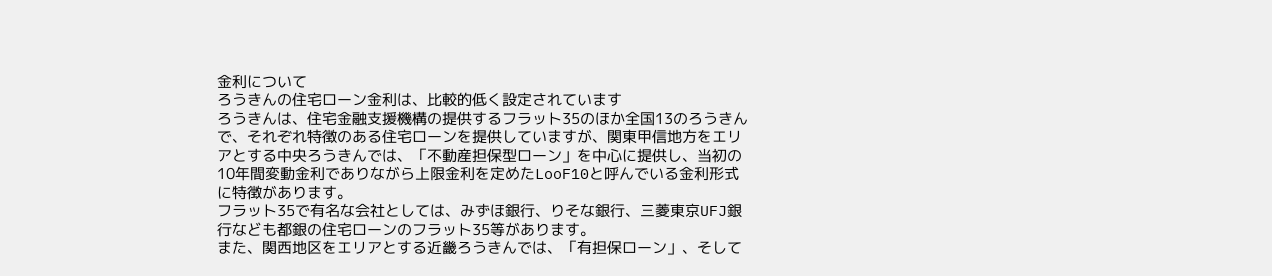金利について
ろうきんの住宅ローン金利は、比較的低く設定されています
ろうきんは、住宅金融支援機構の提供するフラット35のほか全国13のろうきんで、それぞれ特徴のある住宅ローンを提供していますが、関東甲信地方をエリアとする中央ろうきんでは、「不動産担保型ローン」を中心に提供し、当初の10年間変動金利でありながら上限金利を定めたLooF10と呼んでいる金利形式に特徴があります。
フラット35で有名な会社としては、みずほ銀行、りそな銀行、三菱東京UFJ銀行なども都銀の住宅ローンのフラット35等があります。
また、関西地区をエリアとする近畿ろうきんでは、「有担保ローン」、そして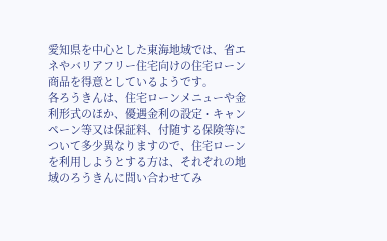愛知県を中心とした東海地域では、省エネやバリアフリー住宅向けの住宅ローン商品を得意としているようです。
各ろうきんは、住宅ローンメニューや金利形式のほか、優遇金利の設定・キャンペーン等又は保証料、付随する保険等について多少異なりますので、住宅ローンを利用しようとする方は、それぞれの地域のろうきんに問い合わせてみ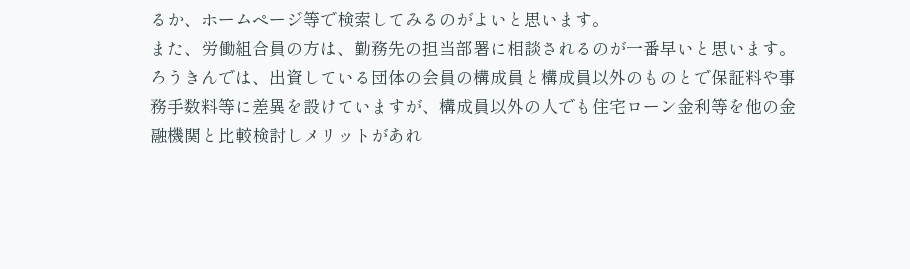るか、ホームページ等で検索してみるのがよいと思います。
また、労働組合員の方は、勤務先の担当部署に相談されるのが一番早いと思います。
ろうきんでは、出資している団体の会員の構成員と構成員以外のものとで保証料や事務手数料等に差異を設けていますが、構成員以外の人でも住宅ローン金利等を他の金融機関と比較検討しメリットがあれ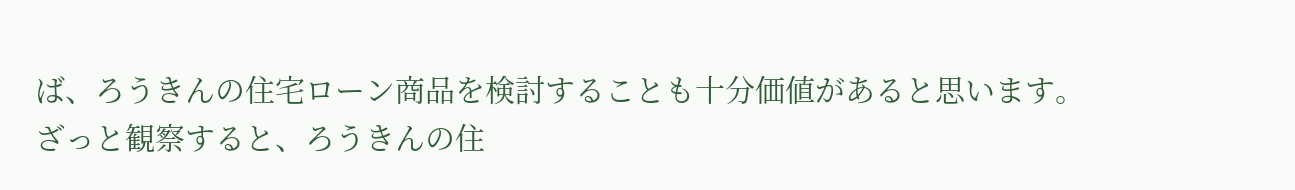ば、ろうきんの住宅ローン商品を検討することも十分価値があると思います。
ざっと観察すると、ろうきんの住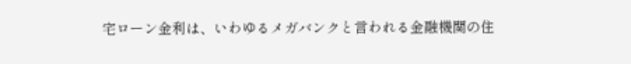宅ローン金利は、いわゆるメガバンクと言われる金融機関の住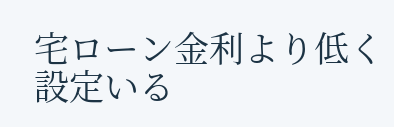宅ローン金利より低く設定いる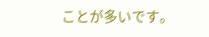ことが多いです。